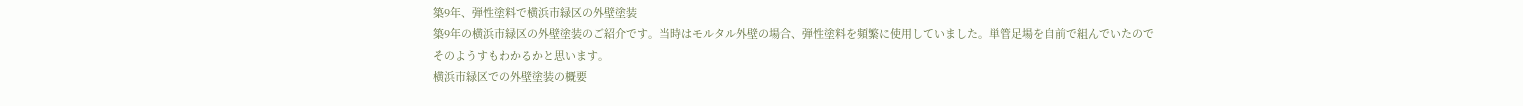築9年、弾性塗料で横浜市緑区の外壁塗装
築9年の横浜市緑区の外壁塗装のご紹介です。当時はモルタル外壁の場合、弾性塗料を頻繁に使用していました。単管足場を自前で組んでいたのでそのようすもわかるかと思います。
横浜市緑区での外壁塗装の概要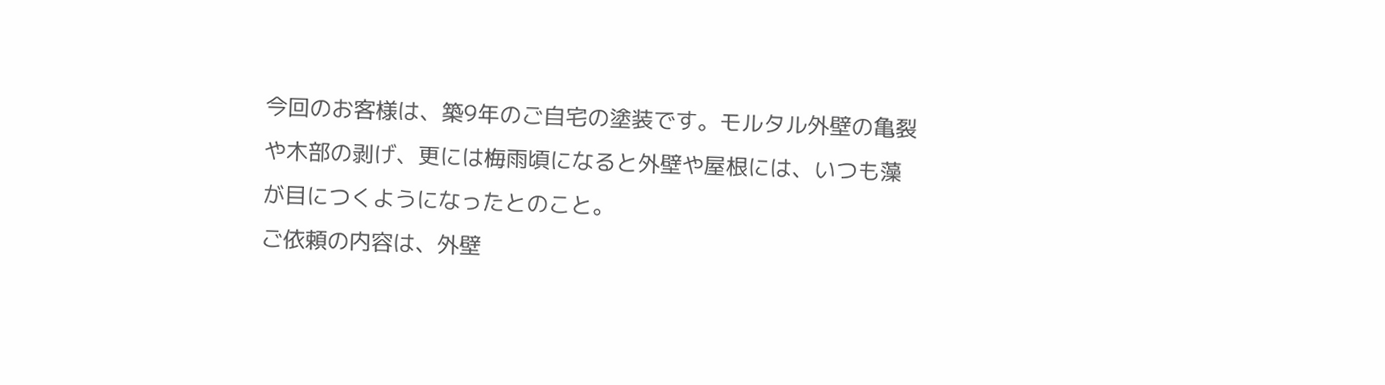今回のお客様は、築9年のご自宅の塗装です。モルタル外壁の亀裂や木部の剥げ、更には梅雨頃になると外壁や屋根には、いつも藻が目につくようになったとのこと。
ご依頼の内容は、外壁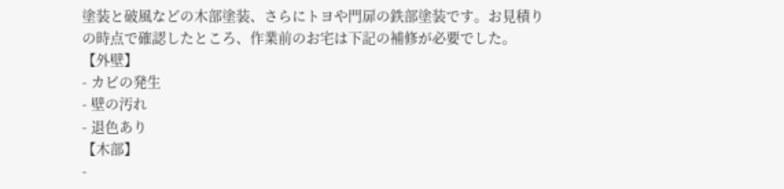塗装と破風などの木部塗装、さらにトヨや門扉の鉄部塗装です。お見積りの時点で確認したところ、作業前のお宅は下記の補修が必要でした。
【外壁】
- カビの発生
- 壁の汚れ
- 退色あり
【木部】
-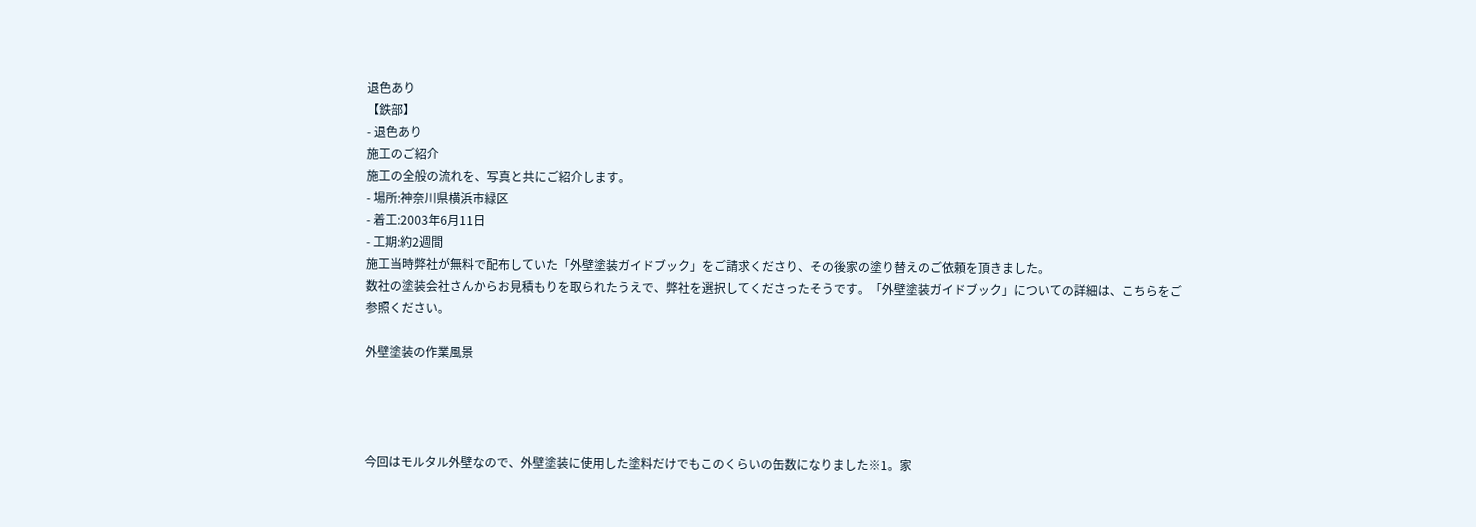退色あり
【鉄部】
- 退色あり
施工のご紹介
施工の全般の流れを、写真と共にご紹介します。
- 場所:神奈川県横浜市緑区
- 着工:2003年6月11日
- 工期:約2週間
施工当時弊社が無料で配布していた「外壁塗装ガイドブック」をご請求くださり、その後家の塗り替えのご依頼を頂きました。
数社の塗装会社さんからお見積もりを取られたうえで、弊社を選択してくださったそうです。「外壁塗装ガイドブック」についての詳細は、こちらをご参照ください。

外壁塗装の作業風景




今回はモルタル外壁なので、外壁塗装に使用した塗料だけでもこのくらいの缶数になりました※1。家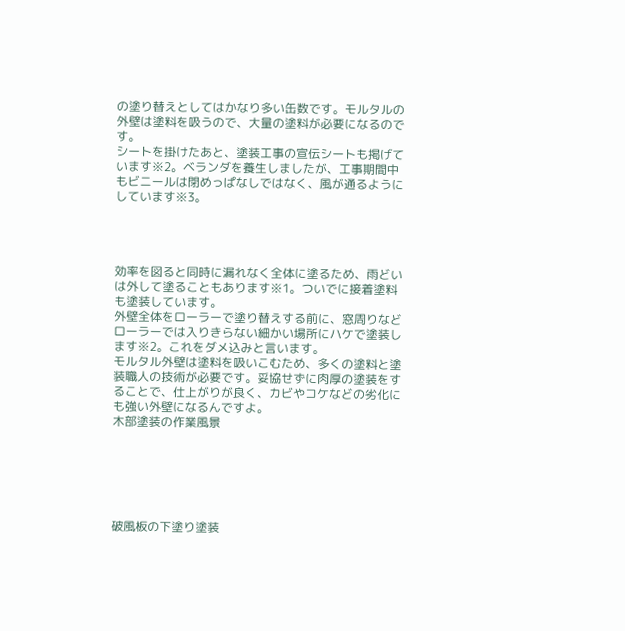の塗り替えとしてはかなり多い缶数です。モルタルの外壁は塗料を吸うので、大量の塗料が必要になるのです。
シートを掛けたあと、塗装工事の宣伝シートも掲げています※2。ベランダを養生しましたが、工事期間中もビニールは閉めっぱなしではなく、風が通るようにしています※3。




効率を図ると同時に漏れなく全体に塗るため、雨どいは外して塗ることもあります※1。ついでに接着塗料も塗装しています。
外壁全体をローラーで塗り替えする前に、窓周りなどローラーでは入りきらない細かい場所にハケで塗装します※2。これをダメ込みと言います。
モルタル外壁は塗料を吸いこむため、多くの塗料と塗装職人の技術が必要です。妥協せずに肉厚の塗装をすることで、仕上がりが良く、カビやコケなどの劣化にも強い外壁になるんですよ。
木部塗装の作業風景






破風板の下塗り塗装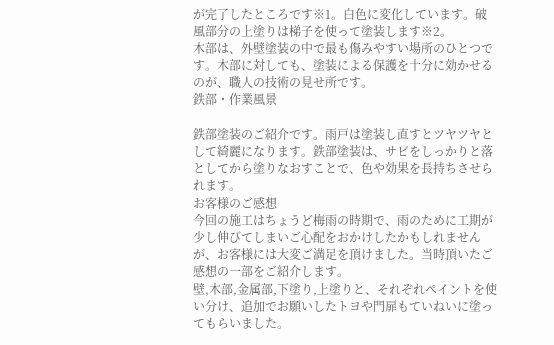が完了したところです※1。白色に変化しています。破風部分の上塗りは梯子を使って塗装します※2。
木部は、外壁塗装の中で最も傷みやすい場所のひとつです。木部に対しても、塗装による保護を十分に効かせるのが、職人の技術の見せ所です。
鉄部・作業風景

鉄部塗装のご紹介です。雨戸は塗装し直すとツヤツヤとして綺麗になります。鉄部塗装は、サビをしっかりと落としてから塗りなおすことで、色や効果を長持ちさせられます。
お客様のご感想
今回の施工はちょうど梅雨の時期で、雨のために工期が少し伸びてしまいご心配をおかけしたかもしれませんが、お客様には大変ご満足を頂けました。当時頂いたご感想の一部をご紹介します。
壁,木部,金属部,下塗り,上塗りと、それぞれペイントを使い分け、追加でお願いしたトヨや門扉もていねいに塗ってもらいました。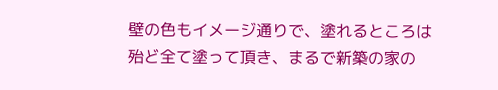壁の色もイメージ通りで、塗れるところは殆ど全て塗って頂き、まるで新築の家の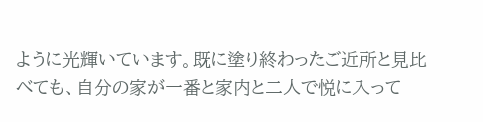ように光輝いています。既に塗り終わったご近所と見比べても、自分の家が一番と家内と二人で悦に入って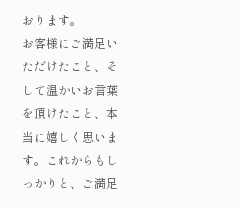おります。
お客様にご満足いただけたこと、そして温かいお言葉を頂けたこと、本当に嬉しく思います。これからもしっかりと、ご満足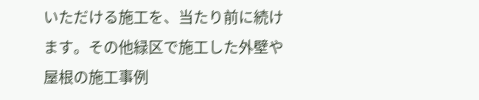いただける施工を、当たり前に続けます。その他緑区で施工した外壁や屋根の施工事例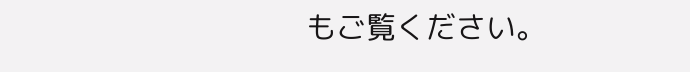もご覧ください。